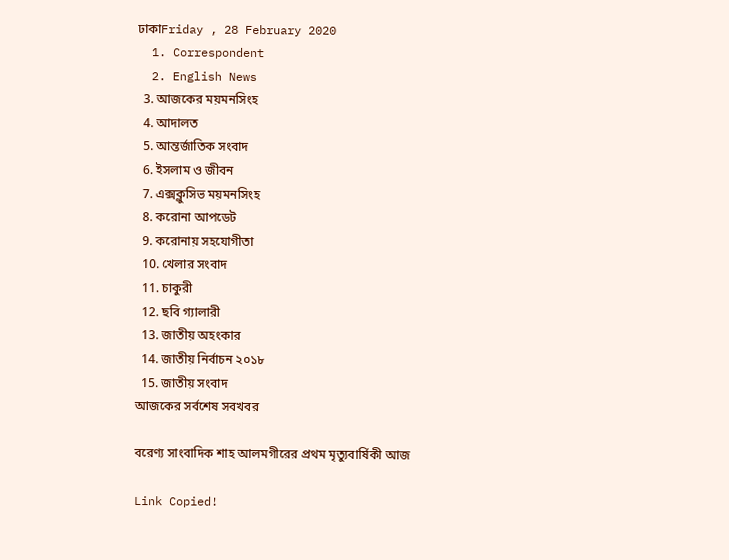ঢাকাFriday , 28 February 2020
  1. Correspondent
  2. English News
  3. আজকের ময়মনসিংহ
  4. আদালত
  5. আন্তর্জাতিক সংবাদ
  6. ইসলাম ও জীবন
  7. এক্সক্লুসিভ ময়মনসিংহ
  8. করোনা আপডেট
  9. করোনায় সহযোগীতা
  10. খেলার সংবাদ
  11. চাকুরী
  12. ছবি গ্যালারী
  13. জাতীয় অহংকার
  14. জাতীয় নির্বাচন ২০১৮
  15. জাতীয় সংবাদ
আজকের সর্বশেষ সবখবর

বরেণ্য সাংবাদিক শাহ আলমগীরের প্রথম মৃত্যুবার্ষিকী আজ

Link Copied!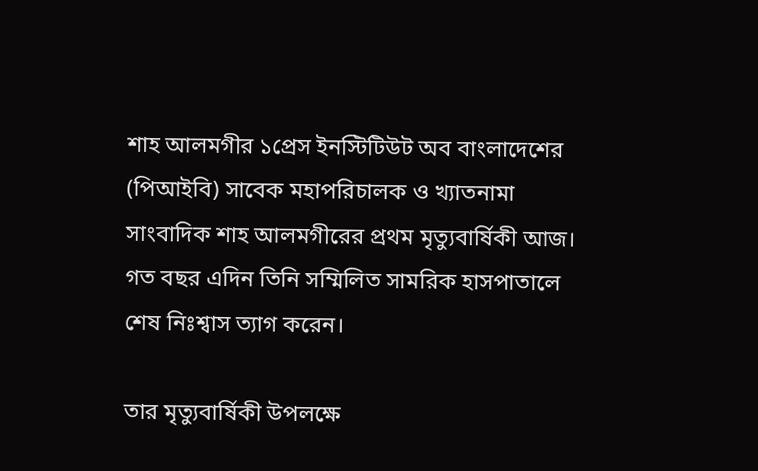শাহ আলমগীর ১প্রেস ইনস্টিটিউট অব বাংলাদেশের (পিআইবি) সাবেক মহাপরিচালক ও খ্যাতনামা সাংবাদিক শাহ আলমগীরের প্রথম মৃত্যুবার্ষিকী আজ। গত বছর এদিন তিনি সম্মিলিত সামরিক হাসপাতালে শেষ নিঃশ্বাস ত্যাগ করেন।

তার মৃত্যুবার্ষিকী উপলক্ষে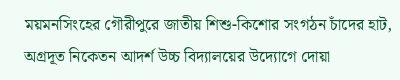ময়মনসিংহের গৌরীপুরে জাতীয় শিশু-কিশোর সংগঠন চাঁদের হাট, অগ্রদূত নিকেতন আদর্শ উচ্চ বিদ্যালয়ের উদ্যোগে দোয়া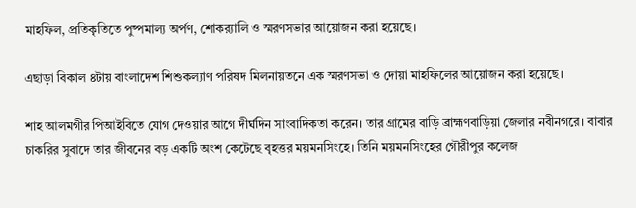মাহফিল, প্রতিকৃতিতে পুষ্পমাল্য অর্পণ, শোকর‌্যালি ও স্মরণসভার আয়োজন করা হয়েছে।

এছাড়া বিকাল ৪টায় বাংলাদেশ শিশুকল্যাণ পরিষদ মিলনায়তনে এক স্মরণসভা ও দোয়া মাহফিলের আয়োজন করা হয়েছে।

শাহ আলমগীর পিআইবিতে যোগ দেওয়ার আগে দীর্ঘদিন সাংবাদিকতা করেন। তার গ্রামের বাড়ি ব্রাহ্মণবাড়িয়া জেলার নবীনগরে। বাবার চাকরির সুবাদে তার জীবনের বড় একটি অংশ কেটেছে বৃহত্তর ময়মনসিংহে। তিনি ময়মনসিংহের গৌরীপুর কলেজ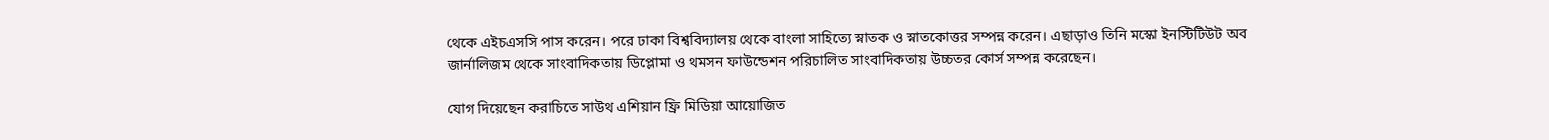থেকে এইচএসসি পাস করেন। পরে ঢাকা বিশ্ববিদ্যালয় থেকে বাংলা সাহিত্যে স্নাতক ও স্নাতকোত্তর সম্পন্ন করেন। এছাড়াও তিনি মস্কো ইনস্টিটিউট অব জার্নালিজম থেকে সাংবাদিকতায় ডিপ্লোমা ও থমসন ফাউন্ডেশন পরিচালিত সাংবাদিকতায় উচ্চতর কোর্স সম্পন্ন করেছেন।

যোগ দিয়েছেন করাচিতে সাউথ এশিয়ান ফ্রি মিডিয়া আয়োজিত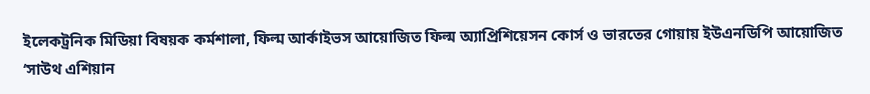ইলেকট্রনিক মিডিয়া বিষয়ক কর্মশালা, ফিল্ম আর্কাইভস আয়োজিত ফিল্ম অ্যাপ্রিশিয়েসন কোর্স ও ভারতের গোয়ায় ইউএনডিপি আয়োজিত ‘সাউথ এশিয়ান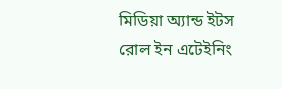মিডিয়া অ্যান্ড ইটস রোল ইন এটেইনিং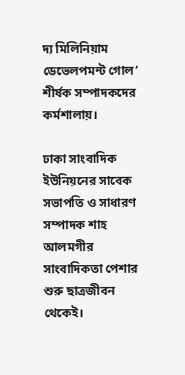দ্য মিলিনিয়াম ডেভেলপমন্ট গোল’ শীর্ষক সম্পাদকদের কর্মশালায়।

ঢাকা সাংবাদিক ইউনিয়নের সাবেক সভাপতি ও সাধারণ সম্পাদক শাহ আলমগীর সাংবাদিকতা পেশার শুরু ছাত্রজীবন থেকেই।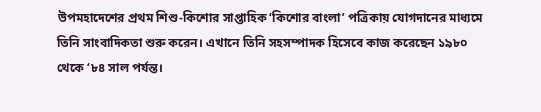উপমহাদেশের প্রথম শিশু-কিশোর সাপ্তাহিক ‘কিশোর বাংলা’ পত্রিকায় যোগদানের মাধ্যমে তিনি সাংবাদিকতা শুরু করেন। এখানে তিনি সহসম্পাদক হিসেবে কাজ করেছেন ১৯৮০ থেকে ‘৮৪ সাল পর্যন্ত।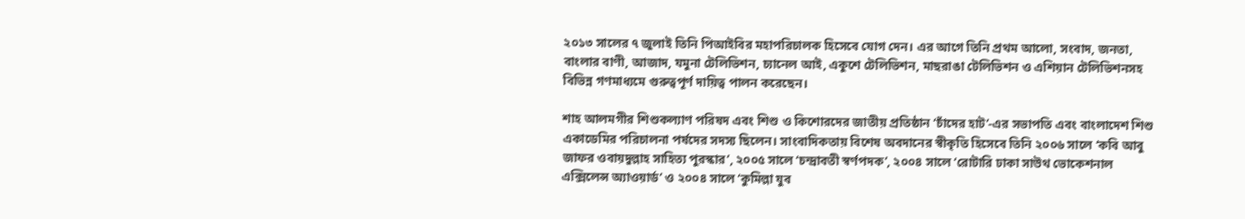২০১৩ সালের ৭ জুলাই তিনি পিআইবির মহাপরিচালক হিসেবে যোগ দেন। এর আগে তিনি প্রথম আলো, সংবাদ, জনতা, বাংলার বাণী, আজাদ, যমুনা টেলিভিশন, চ্যানেল আই, একুশে টেলিভিশন, মাছরাঙা টেলিভিশন ও এশিয়ান টেলিভিশনসহ বিভিন্ন গণমাধ্যমে গুরুত্বপূর্ণ দায়িত্ব পালন করেছেন।

শাহ আলমগীর শিশুকল্যাণ পরিষদ এবং শিশু ও কিশোরদের জাতীয় প্রতিষ্ঠান ‘চাঁদের হাট’-এর সভাপতি এবং বাংলাদেশ শিশু একাডেমির পরিচালনা পর্ষদের সদস্য ছিলেন। সাংবাদিকতায় বিশেষ অবদানের স্বীকৃতি হিসেবে তিনি ২০০৬ সালে ‘কবি আবু জাফর ওবায়দুল্লাহ সাহিত্য পুরস্কার’, ২০০৫ সালে ‘চন্দ্রাবতী স্বর্ণপদক’, ২০০৪ সালে ‘রোটারি ঢাকা সাউথ ভোকেশনাল এক্সিলেন্স অ্যাওয়ার্ড’ ও ২০০৪ সালে ‘কুমিল্লা যুব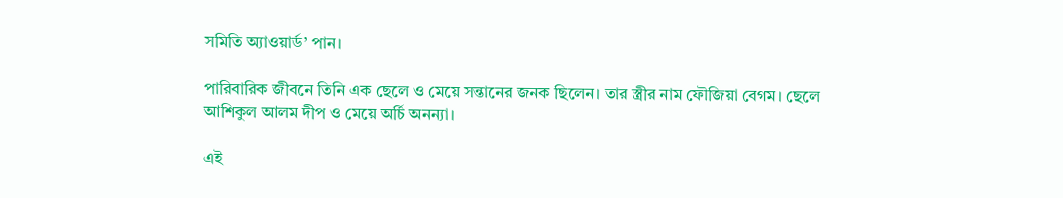সমিতি অ্যাওয়ার্ড’ পান।

পারিবারিক জীবনে তিনি এক ছেলে ও মেয়ে সন্তানের জনক ছিলেন। তার স্ত্রীর নাম ফৌজিয়া বেগম। ছেলে আশিকুল আলম দীপ ও মেয়ে অর্চি অনন্যা।

এই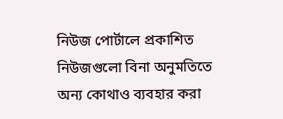নিউজ পোর্টালে প্রকাশিত নিউজগুলো বিনা অনুমতিতে অন্য কোথাও ব্যবহার করা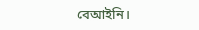বেআইনি।